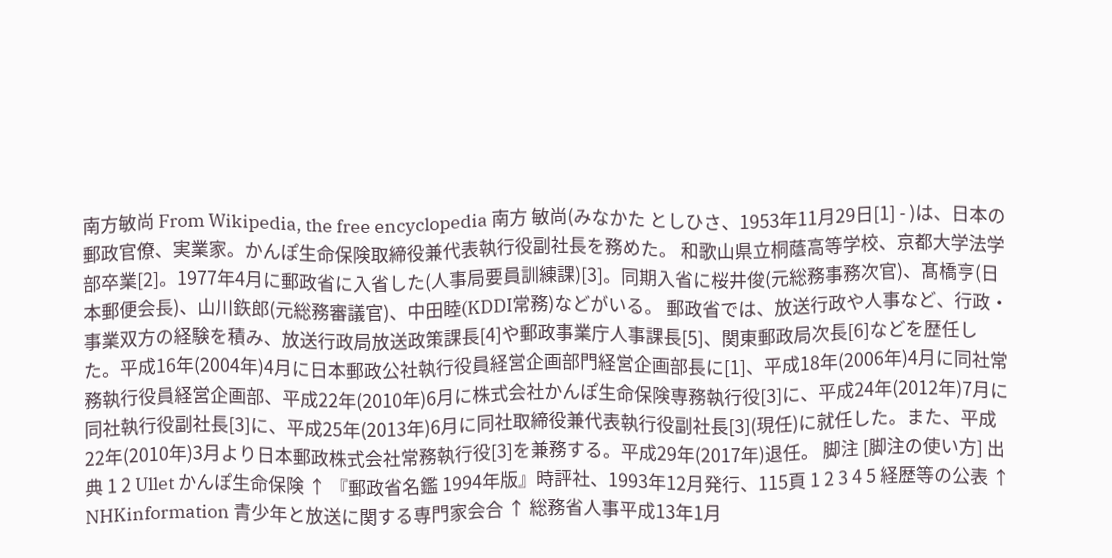南方敏尚 From Wikipedia, the free encyclopedia 南方 敏尚(みなかた としひさ、1953年11月29日[1] - )は、日本の郵政官僚、実業家。かんぽ生命保険取締役兼代表執行役副社長を務めた。 和歌山県立桐蔭高等学校、京都大学法学部卒業[2]。1977年4月に郵政省に入省した(人事局要員訓練課)[3]。同期入省に桜井俊(元総務事務次官)、髙橋亨(日本郵便会長)、山川鉃郎(元総務審議官)、中田睦(KDDI常務)などがいる。 郵政省では、放送行政や人事など、行政・事業双方の経験を積み、放送行政局放送政策課長[4]や郵政事業庁人事課長[5]、関東郵政局次長[6]などを歴任した。平成16年(2004年)4月に日本郵政公社執行役員経営企画部門経営企画部長に[1]、平成18年(2006年)4月に同社常務執行役員経営企画部、平成22年(2010年)6月に株式会社かんぽ生命保険専務執行役[3]に、平成24年(2012年)7月に同社執行役副社長[3]に、平成25年(2013年)6月に同社取締役兼代表執行役副社長[3](現任)に就任した。また、平成22年(2010年)3月より日本郵政株式会社常務執行役[3]を兼務する。平成29年(2017年)退任。 脚注 [脚注の使い方] 出典 1 2 Ullet かんぽ生命保険 ↑ 『郵政省名鑑 1994年版』時評社、1993年12月発行、115頁 1 2 3 4 5 経歴等の公表 ↑ NHKinformation 青少年と放送に関する専門家会合 ↑ 総務省人事平成13年1月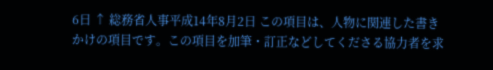6日 ↑ 総務省人事平成14年8月2日 この項目は、人物に関連した書きかけの項目です。この項目を加筆・訂正などしてくださる協力者を求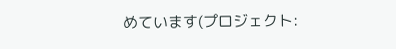めています(プロジェクト: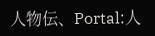人物伝、Portal:人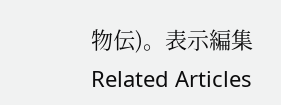物伝)。表示編集 Related Articles